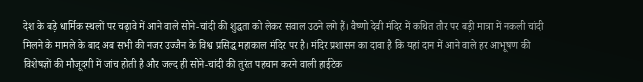देश के बड़े धार्मिक स्थलों पर चढ़ावे में आने वाले सोने-चांदी की शुद्धता को लेकर सवाल उठने लगे हैं। वैष्णो देवी मंदिर में कथित तौर पर बड़ी मात्रा में नकली चांदी मिलने के मामले के बाद अब सभी की नजर उज्जैन के विश्व प्रसिद्ध महाकाल मंदिर पर है। मंदिर प्रशासन का दावा है कि यहां दान में आने वाले हर आभूषण की विशेषज्ञों की मौजूदगी में जांच होती है और जल्द ही सोने-चांदी की तुरंत पहचान करने वाली हाईटेक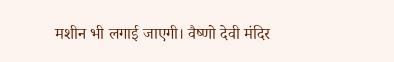मशीन भी लगाई जाएगी। वैष्णो देवी मंदिर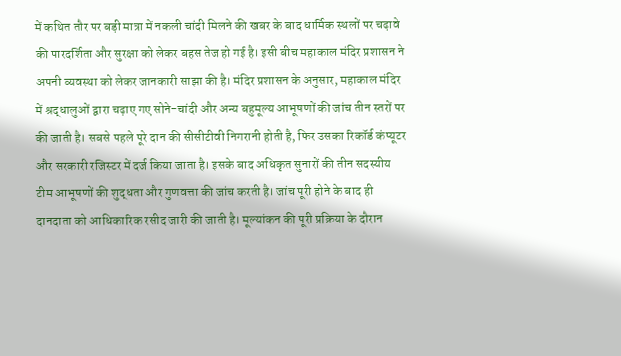में कथित तौर पर बड़ी मात्रा में नकली चांदी मिलने की खबर के बाद धार्मिक स्थलों पर चढ़ावे की पारदर्शिता और सुरक्षा को लेकर बहस तेज हो गई है। इसी बीच महाकाल मंदिर प्रशासन ने अपनी व्यवस्था को लेकर जानकारी साझा की है। मंदिर प्रशासन के अनुसार, महाकाल मंदिर में श्रद्धालुओं द्वारा चढ़ाए गए सोने-चांदी और अन्य बहुमूल्य आभूषणों की जांच तीन स्तरों पर की जाती है। सबसे पहले पूरे दान की सीसीटीवी निगरानी होती है, फिर उसका रिकॉर्ड कंप्यूटर और सरकारी रजिस्टर में दर्ज किया जाता है। इसके बाद अधिकृत सुनारों की तीन सदस्यीय टीम आभूषणों की शुद्धता और गुणवत्ता की जांच करती है। जांच पूरी होने के बाद ही दानदाता को आधिकारिक रसीद जारी की जाती है। मूल्यांकन की पूरी प्रक्रिया के दौरान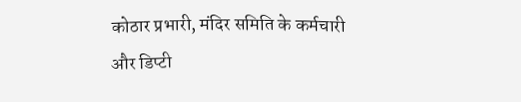कोठार प्रभारी, मंदिर समिति के कर्मचारी और डिप्टी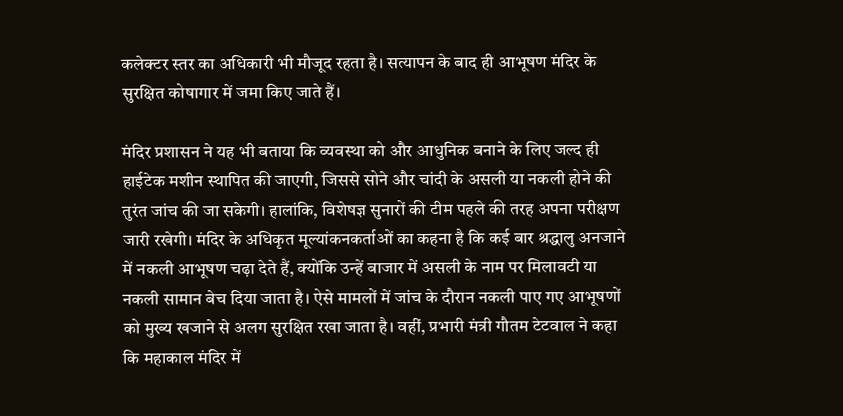कलेक्टर स्तर का अधिकारी भी मौजूद रहता है। सत्यापन के बाद ही आभूषण मंदिर के सुरक्षित कोषागार में जमा किए जाते हैं।

मंदिर प्रशासन ने यह भी बताया कि व्यवस्था को और आधुनिक बनाने के लिए जल्द ही हाईटेक मशीन स्थापित की जाएगी, जिससे सोने और चांदी के असली या नकली होने की तुरंत जांच की जा सकेगी। हालांकि, विशेषज्ञ सुनारों की टीम पहले की तरह अपना परीक्षण जारी रखेगी। मंदिर के अधिकृत मूल्यांकनकर्ताओं का कहना है कि कई बार श्रद्धालु अनजाने में नकली आभूषण चढ़ा देते हैं, क्योंकि उन्हें बाजार में असली के नाम पर मिलावटी या नकली सामान बेच दिया जाता है। ऐसे मामलों में जांच के दौरान नकली पाए गए आभूषणों को मुख्य खजाने से अलग सुरक्षित रखा जाता है। वहीं, प्रभारी मंत्री गौतम टेटवाल ने कहा कि महाकाल मंदिर में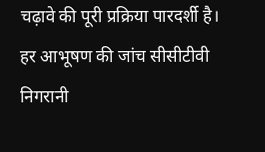चढ़ावे की पूरी प्रक्रिया पारदर्शी है। हर आभूषण की जांच सीसीटीवी निगरानी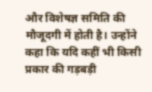और विशेषज्ञ समिति की मौजूदगी में होती है। उन्होंने कहा कि यदि कहीं भी किसी प्रकार की गड़बड़ी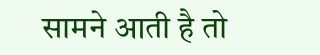सामने आती है तो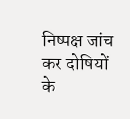निष्पक्ष जांच कर दोषियों के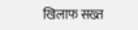खिलाफ सख्त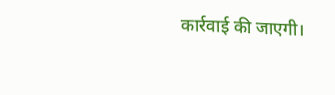कार्रवाई की जाएगी।